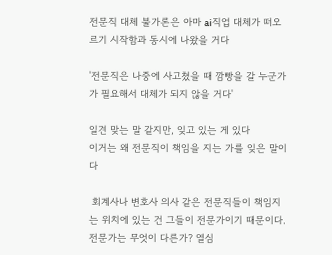전문직 대체 불가론은 아마 ai직업 대체가 떠오르기 시작함과 동시에 나왔을 거다

'전문직은 나중에 사고쳤을 때 깜빵을 갈 누군가가 필요해서 대체가 되지 않을 거다'

일견 맞는 말 같지만, 잊고 있는 게 있다
이거는 왜 전문직이 책임을 지는 가를 잊은 말이다

 회계사나 변호사 의사 같은 전문직들이 책임지는 위치에 있는 건 그들이 전문가이기 때문이다. 전문가는 무엇이 다른가? 열심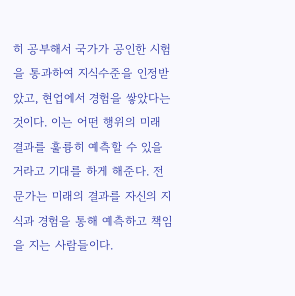히 공부해서 국가가 공인한 시험을 통과하여 지식수준을 인정받았고, 현업에서 경험을 쌓았다는 것이다. 이는 어떤 행위의 미래 결과를 훌륭히 예측할 수 있을 거라고 기대를 하게 해준다. 전문가는 미래의 결과를 자신의 지식과 경험을 통해 예측하고 책임을 지는 사람들이다.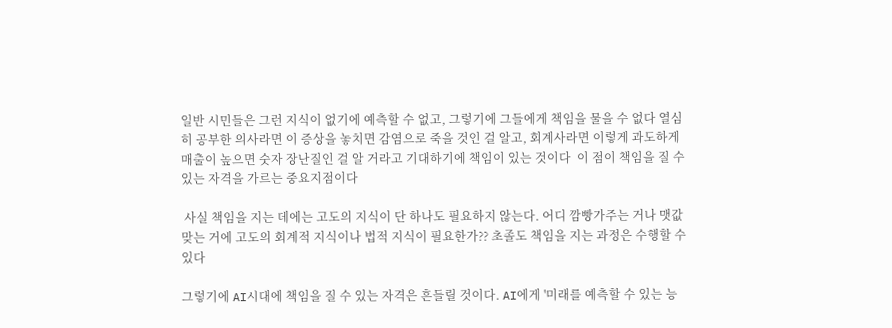일반 시민들은 그런 지식이 없기에 예측할 수 없고, 그렇기에 그들에게 책임을 물을 수 없다 열심히 공부한 의사라면 이 증상을 놓치면 감염으로 죽을 것인 걸 알고, 회계사라면 이렇게 과도하게 매출이 높으면 숫자 장난질인 걸 알 거라고 기대하기에 책임이 있는 것이다  이 점이 책임을 질 수 있는 자격을 가르는 중요지점이다

 사실 책임을 지는 데에는 고도의 지식이 단 하나도 필요하지 않는다. 어디 깜빵가주는 거나 맷값 맞는 거에 고도의 회계적 지식이나 법적 지식이 필요한가?? 초졸도 책임을 지는 과정은 수행할 수 있다

그렇기에 AI시대에 책임을 질 수 있는 자격은 흔들릴 것이다. AI에게 '미래를 예측할 수 있는 능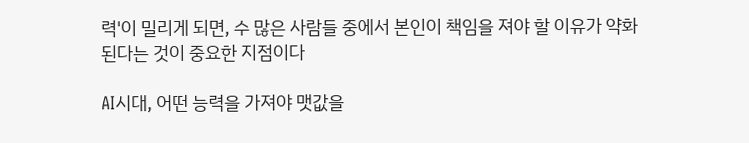력'이 밀리게 되면, 수 많은 사람들 중에서 본인이 책임을 져야 할 이유가 약화된다는 것이 중요한 지점이다

AI시대, 어떤 능력을 가져야 맷값을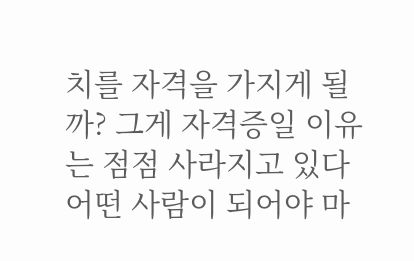치를 자격을 가지게 될까? 그게 자격증일 이유는 점점 사라지고 있다
어떤 사람이 되어야 마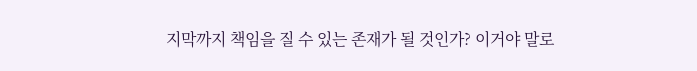지막까지 책임을 질 수 있는 존재가 될 것인가? 이거야 말로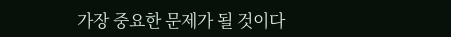가장 중요한 문제가 될 것이다